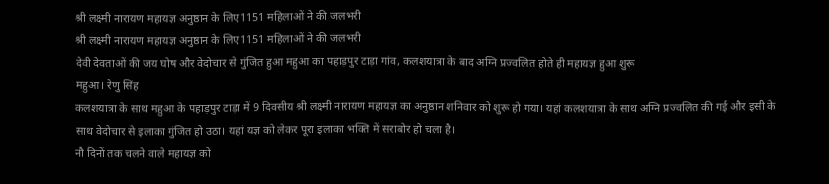श्री लक्ष्मी नारायण महायज्ञ अनुष्ठान के लिए1151 महिलाओं ने की जलभरी
श्री लक्ष्मी नारायण महायज्ञ अनुष्ठान के लिए1151 महिलाओं ने की जलभरी
देवी देवताओं की जय घोष और वेदोचार से गुंजित हुआ महुआ का पहाड़पुर टाड़ा गांव, कलशयात्रा के बाद अग्नि प्रज्वलित होते ही महायज्ञ हुआ शुरू
महुआ। रेणु सिंह
कलशयात्रा के साथ महुआ के पहाड़पुर टाड़ा में 9 दिवसीय श्री लक्ष्मी नारायण महायज्ञ का अनुष्ठान शनिवार को शुरू हो गया। यहां कलशयात्रा के साथ अग्नि प्रज्वलित की गई और इसी के साथ वेदोचार से इलाका गुंजित हो उठा। यहां यज्ञ को लेकर पूरा इलाका भक्ति में सराबोर हो चला है।
नौ दिनों तक चलने वाले महायज्ञ को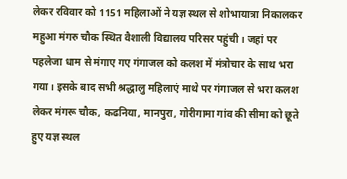लेकर रविवार को 1151 महिलाओं ने यज्ञ स्थल से शोभायात्रा निकालकर महुआ मंगरु चौक स्थित वैशाली विद्यालय परिसर पहुंची। जहां पर पहलेजा धाम से मंगाए गए गंगाजल को कलश में मंत्रोचार के साथ भरा गया। इसके बाद सभी श्रद्धालु महिलाएं माथे पर गंगाजल से भरा कलश लेकर मंगरू चौक, कढनिया, मानपुरा, गोरीगामा गांव की सीमा को छूते हुए यज्ञ स्थल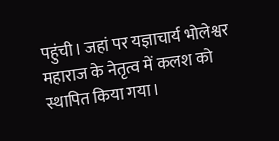पहुंची। जहां पर यज्ञाचार्य भोलेश्वर महाराज के नेतृत्व में कलश को स्थापित किया गया।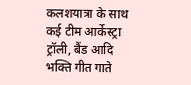कलशयात्रा के साथ कई टीम आर्केस्ट्रा ट्रॉली, बैंड आदि भक्ति गीत गाते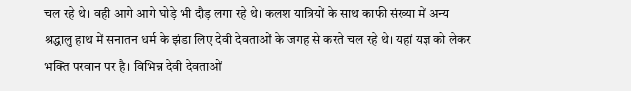चल रहे थे। वही आगे आगे घोड़े भी दौड़ लगा रहे थे। कलश यात्रियों के साथ काफी संख्या में अन्य श्रद्धालु हाथ में सनातन धर्म के झंडा लिए देवी देवताओं के जगह से करते चल रहे थे। यहां यज्ञ को लेकर भक्ति परवान पर है। विभिन्न देवी देवताओं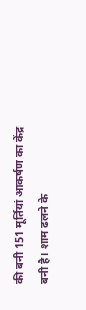की बनी 151 मूर्तियां आकर्षण का केंद्र बनी है। शाम ढलने के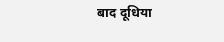बाद दूधिया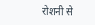रोशनी से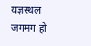यज्ञस्थल जगमग हो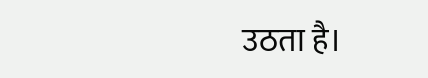उठता है।